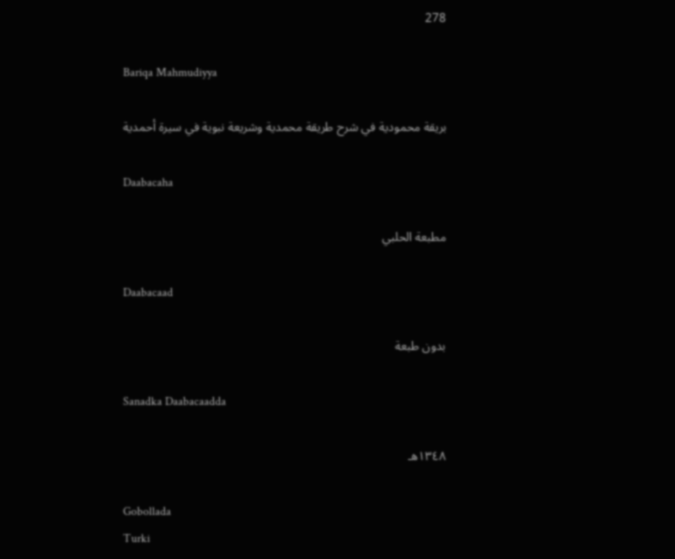278

Bariqa Mahmudiyya

بريقة محمودية في شرح طريقة محمدية وشريعة نبوية في سيرة أحمدية

Daabacaha

مطبعة الحلبي

Daabacaad

بدون طبعة

Sanadka Daabacaadda

١٣٤٨هـ

Gobollada
Turki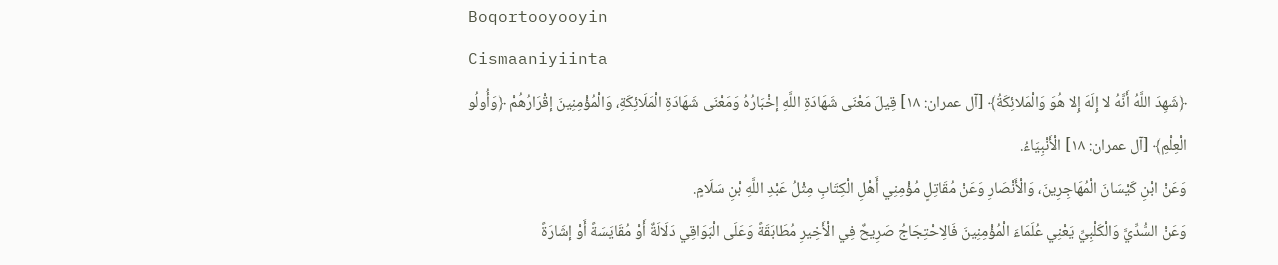Boqortooyooyin
Cismaaniyiinta
﴿شَهِدَ اللَّهُ أَنَّهُ لا إِلَهَ إِلا هُوَ وَالْمَلائِكَةُ﴾ [آل عمران: ١٨] قِيلَ مَعْنَى شَهَادَةِ اللَّهِ إخْبَارُهُ وَمَعْنَى شَهَادَةِ الْمَلَائِكَةِ، وَالْمُؤْمِنِينَ إقْرَارُهُمْ ﴿وَأُولُو الْعِلْمِ﴾ [آل عمران: ١٨] الْأَنْبِيَاءُ.
وَعَنْ ابْنِ كَيْسَانَ الْمُهَاجِرِينَ، وَالْأَنْصَارِ وَعَنْ مُقَاتِلٍ مُؤْمِنِي أَهْلِ الْكِتَابِ مِثْلُ عَبْدِ اللَّهِ بْنِ سَلَامٍ.
وَعَنْ السُّدِّيَّ وَالْكَلْبِيِّ يَعْنِي عُلَمَاءَ الْمُؤْمِنِينَ فَالِاحْتِجَاجُ صَرِيحٌ فِي الْأَخِيرِ مُطَابَقَةً وَعَلَى الْبَوَاقِي دَلَالَةٌ أَوْ مُقَايَسَةً أَوْ إشَارَةً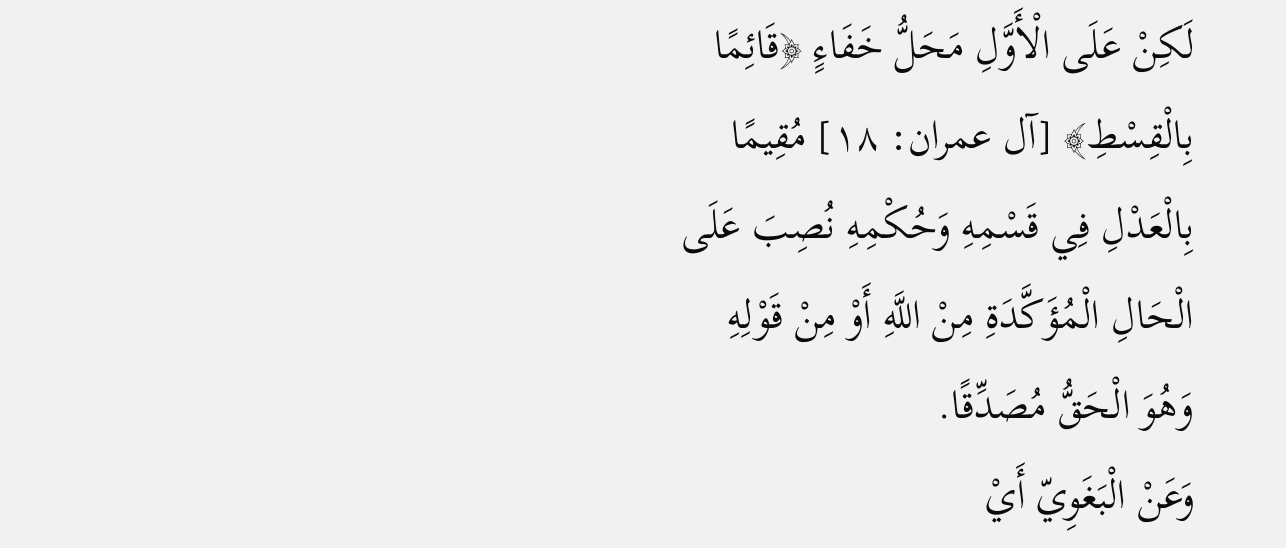لَكِنْ عَلَى الْأَوَّلِ مَحَلُّ خَفَاءٍ ﴿قَائِمًا بِالْقِسْطِ﴾ [آل عمران: ١٨] مُقِيمًا بِالْعَدْلِ فِي قَسْمِهِ وَحُكْمِهِ نُصِبَ عَلَى الْحَالِ الْمُؤَكَّدَةِ مِنْ اللَّهِ أَوْ مِنْ قَوْلِهِ وَهُوَ الْحَقُّ مُصَدِّقًا.
وَعَنْ الْبَغَوِيّ أَيْ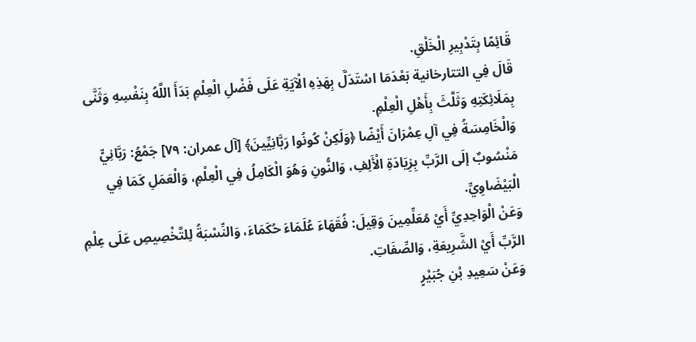قَائِمًا بِتَدْبِيرِ الْخَلْقِ.
قَالَ فِي التتارخانية بَعْدَمَا اسْتَدَلَّ بِهَذِهِ الْآيَةِ عَلَى فَضْلِ الْعِلْمِ بَدَأَ اللَّهُ بِنَفْسِهِ وَثَنَّى بِمَلَائِكَتِهِ وَثَلَّثَ بِأَهْلِ الْعِلْمِ.
وَالْخَامِسَةُ فِي آلِ عِمْرَانَ أَيْضًا ﴿وَلَكِنْ كُونُوا رَبَّانِيِّينَ﴾ [آل عمران: ٧٩] جَمْعُ: رَبَّانِيٍّ مَنْسُوبٌ إلَى الرَّبِّ بِزِيَادَةِ الْأَلِفِ، وَالنُّونِ وَهُوَ الْكَامِلُ فِي الْعِلْمِ، وَالْعَمَلِ كَمَا فِي الْبَيْضَاوِيِّ.
وَعَنْ الْوَاحِدِيِّ أَيْ مُعَلِّمِينَ وَقِيلَ: فُقَهَاءَ عُلَمَاءَ حُكَمَاءَ، وَالنِّسْبَةُ لِلتَّخْصِيصِ عَلَى عِلْمِ الرَّبِّ أَيْ الشَّرِيعَةِ، وَالصِّفَاتِ.
وَعَنْ سَعِيدِ بْنِ جُبَيْرٍ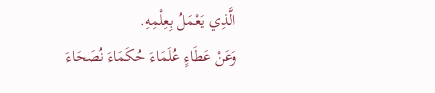الَّذِي يَعْمَلُ بِعِلْمِهِ.
وَعَنْ عَطَاءٍ عُلَمَاءَ حُكَمَاءَ نُصَحَاءَ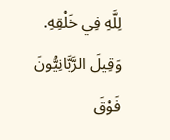لِلَّهِ فِي خَلْقِهِ. وَقِيلَ الرَّبَّانِيُّونَ فَوْقَ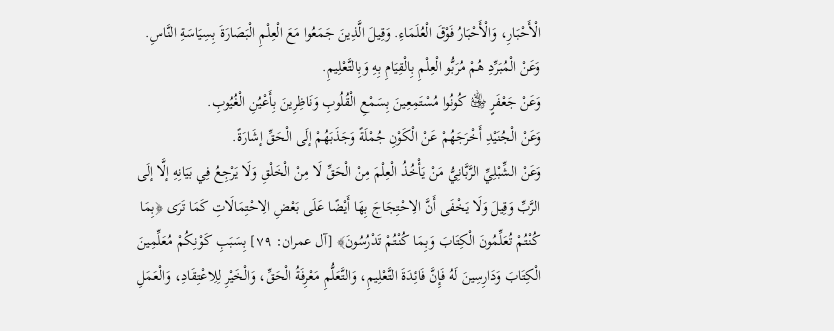الْأَحْبَارِ، وَالْأَحْبَارُ فَوْقَ الْعُلَمَاءِ. وَقِيلَ الَّذِينَ جَمَعُوا مَعَ الْعِلْمِ الْبَصَارَةَ بِسِيَاسَةِ النَّاسِ.
وَعَنْ الْمُبَرِّدِ هُمْ مُرَبُّو الْعِلْمِ بِالْقِيَامِ بِهِ وَبِالتَّعْلِيمِ.
وَعَنْ جَعْفَرٍ ﵁ كُونُوا مُسْتَمِعِينَ بِسَمْعِ الْقُلُوبِ وَنَاظِرِينَ بِأَعْيُنِ الْغُيُوبِ.
وَعَنْ الْجُنَيْدِ أَخْرَجَهُمْ عَنْ الْكَوْنِ جُمْلَةً وَجَذَبَهُمْ إلَى الْحَقِّ إشَارَةً.
وَعَنْ الشِّبْلِيِّ الرَّبَّانِيُّ مَنْ يَأْخُذُ الْعِلْمَ مِنْ الْحَقِّ لَا مِنْ الْخَلْقِ وَلَا يَرْجِعُ فِي بَيَانِهِ إلَّا إلَى الرَّبِّ وَقِيلَ وَلَا يَخْفَى أَنَّ الِاحْتِجَاجَ بِهَا أَيْضًا عَلَى بَعْضِ الِاحْتِمَالَاتِ كَمَا تَرَى ﴿بِمَا كُنْتُمْ تُعَلِّمُونَ الْكِتَابَ وَبِمَا كُنْتُمْ تَدْرُسُونَ﴾ [آل عمران: ٧٩] بِسَبَبِ كَوْنِكُمْ مُعَلِّمِينَ الْكِتَابَ وَدَارِسِينَ لَهُ فَإِنَّ فَائِدَةَ التَّعْلِيمِ، وَالتَّعَلُّمِ مَعْرِفَةُ الْحَقِّ، وَالْخَيْرِ لِلِاعْتِقَادِ، وَالْعَمَلِ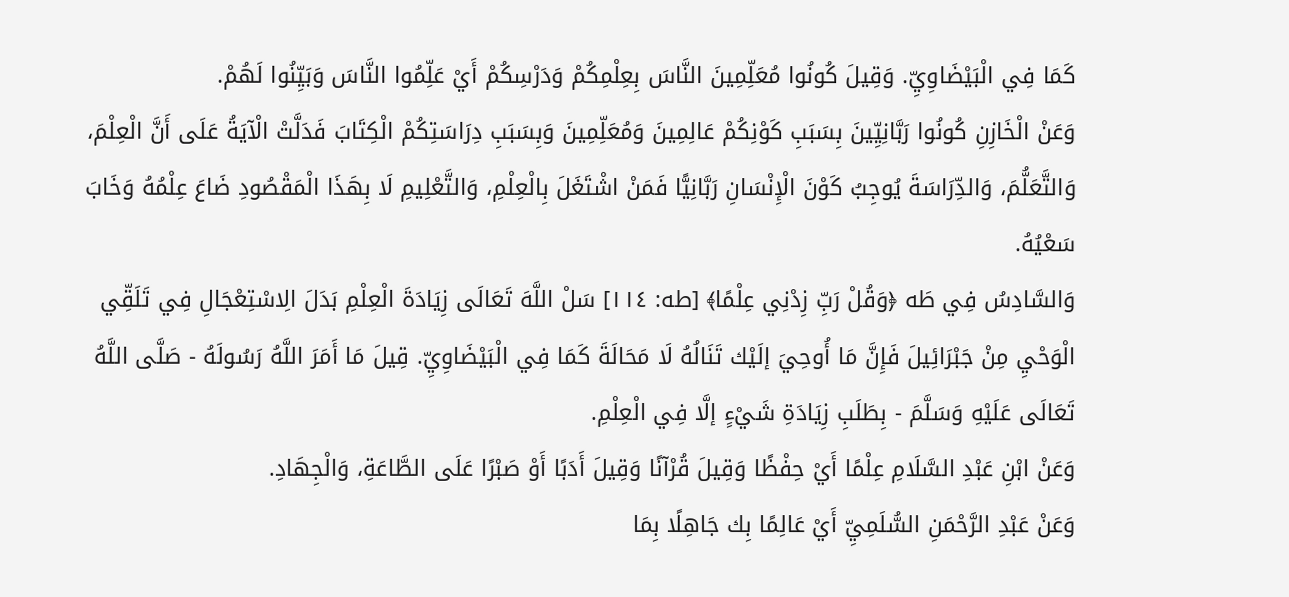كَمَا فِي الْبَيْضَاوِيِّ. وَقِيلَ كُونُوا مُعَلِّمِينَ النَّاسَ بِعِلْمِكُمْ وَدَرْسِكُمْ أَيْ عَلِّمُوا النَّاسَ وَبَيِّنُوا لَهُمْ.
وَعَنْ الْخَازِنِ كُونُوا رَبَّانِيِّينَ بِسَبَبِ كَوْنِكُمْ عَالِمِينَ وَمُعَلِّمِينَ وَبِسَبَبِ دِرَاسَتِكُمْ الْكِتَابَ فَدَلَّتْ الْآيَةُ عَلَى أَنَّ الْعِلْمَ، وَالتَّعَلُّمَ، وَالدِّرَاسَةَ يُوجِبُ كَوْنَ الْإِنْسَانِ رَبَّانِيًّا فَمَنْ اشْتَغَلَ بِالْعِلْمِ، وَالتَّعْلِيمِ لَا بِهَذَا الْمَقْصُودِ ضَاعَ عِلْمُهُ وَخَابَ سَعْيُهُ.
وَالسَّادِسُ فِي طَه ﴿وَقُلْ رَبِّ زِدْنِي عِلْمًا﴾ [طه: ١١٤] سَلْ اللَّهَ تَعَالَى زِيَادَةَ الْعِلْمِ بَدَلَ الِاسْتِعْجَالِ فِي تَلَقِّي الْوَحْيِ مِنْ جَبْرَائِيلَ فَإِنَّ مَا أُوحِيَ إلَيْك تَنَالُهُ لَا مَحَالَةَ كَمَا فِي الْبَيْضَاوِيِّ. قِيلَ مَا أَمَرَ اللَّهُ رَسُولَهُ - صَلَّى اللَّهُ تَعَالَى عَلَيْهِ وَسَلَّمَ - بِطَلَبِ زِيَادَةِ شَيْءٍ إلَّا فِي الْعِلْمِ.
وَعَنْ ابْنِ عَبْدِ السَّلَامِ عِلْمًا أَيْ حِفْظًا وَقِيلَ قُرْآنًا وَقِيلَ أَدَبًا أَوْ صَبْرًا عَلَى الطَّاعَةِ، وَالْجِهَادِ.
وَعَنْ عَبْدِ الرَّحْمَنِ السُّلَمِيِّ أَيْ عَالِمًا بِك جَاهِلًا بِمَا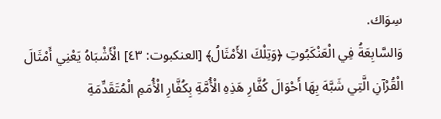سِوَاك.
وَالسَّابِعَةُ فِي الْعَنْكَبُوتِ ﴿وَتِلْكَ الأَمْثَالُ﴾ [العنكبوت: ٤٣] الْأَشْبَاهُ يَعْنِي أَمْثَالَ الْقُرْآنِ الَّتِي شَبَّهَ بِهَا أَحْوَالَ كُفَّارِ هَذِهِ الْأُمَّةِ بِكُفَّارِ الْأُمَمِ الْمُتَقَدِّمَةِ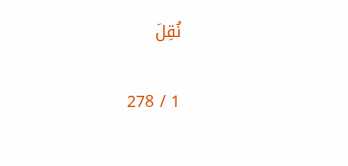نُقِلَ

1 / 278